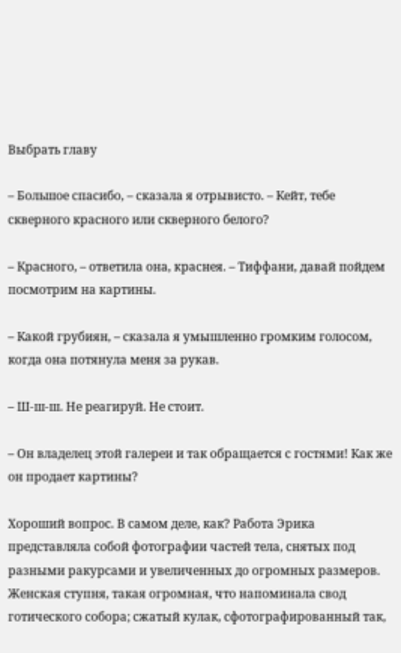Выбрать главу

– Большое спасибо, – сказала я отрывисто. – Кейт, тебе скверного красного или скверного белого?

– Красного, – ответила она, краснея. – Тиффани, давай пойдем посмотрим на картины.

– Какой грубиян, – сказала я умышленно громким голосом, когда она потянула меня за рукав.

– Ш-ш-ш. Не реагируй. Не стоит.

– Он владелец этой галереи и так обращается с гостями! Как же он продает картины?

Хороший вопрос. В самом деле, как? Работа Эрика представляла собой фотографии частей тела, снятых под разными ракурсами и увеличенных до огромных размеров. Женская ступня, такая огромная, что напоминала свод готического собора; сжатый кулак, сфотографированный так,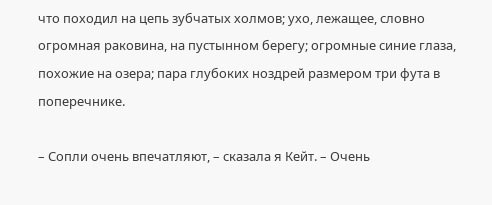что походил на цепь зубчатых холмов; ухо, лежащее, словно огромная раковина, на пустынном берегу; огромные синие глаза, похожие на озера; пара глубоких ноздрей размером три фута в поперечнике.

– Сопли очень впечатляют, – сказала я Кейт. – Очень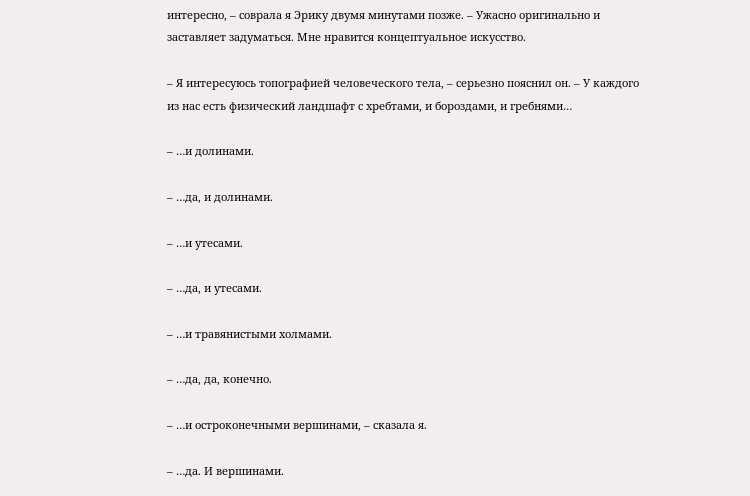интересно, – соврала я Эрику двумя минутами позже. – Ужасно оригинально и заставляет задуматься. Мне нравится концептуальное искусство.

– Я интересуюсь топографией человеческого тела, – серьезно пояснил он. – У каждого из нас есть физический ландшафт с хребтами, и бороздами, и гребнями…

– …и долинами.

– …да, и долинами.

– …и утесами.

– …да, и утесами.

– …и травянистыми холмами.

– …да, да, конечно.

– …и остроконечными вершинами, – сказала я.

– …да. И вершинами.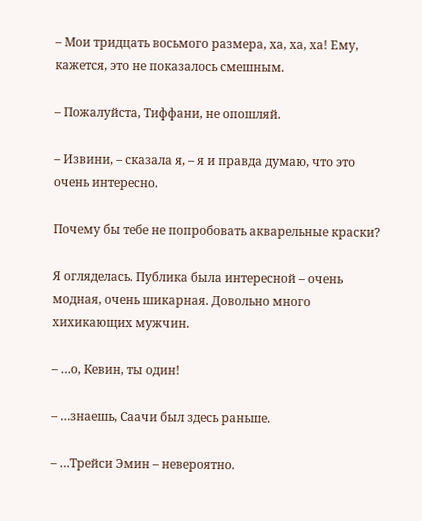– Мои тридцать восьмого размера, ха, ха, ха! Ему, кажется, это не показалось смешным.

– Пожалуйста, Тиффани, не опошляй.

– Извини, – сказала я, – я и правда думаю, что это очень интересно.

Почему бы тебе не попробовать акварельные краски?

Я огляделась. Публика была интересной – очень модная, очень шикарная. Довольно много хихикающих мужчин.

– …о, Кевин, ты один!

– …знаешь, Саачи был здесь раньше.

– …Трейси Эмин – невероятно.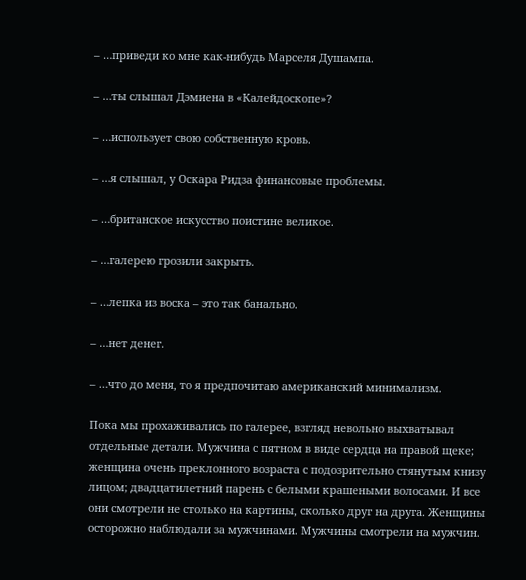– …приведи ко мне как-нибудь Марселя Душампа.

– …ты слышал Дэмиена в «Калейдоскопе»?

– …использует свою собственную кровь.

– …я слышал, у Оскара Ридза финансовые проблемы.

– …британское искусство поистине великое.

– …галерею грозили закрыть.

– …лепка из воска – это так банально.

– …нет денег.

– …что до меня, то я предпочитаю американский минимализм.

Пока мы прохаживались по галерее, взгляд невольно выхватывал отдельные детали. Мужчина с пятном в виде сердца на правой щеке; женщина очень преклонного возраста с подозрительно стянутым книзу лицом; двадцатилетний парень с белыми крашеными волосами. И все они смотрели не столько на картины, сколько друг на друга. Женщины осторожно наблюдали за мужчинами. Мужчины смотрели на мужчин.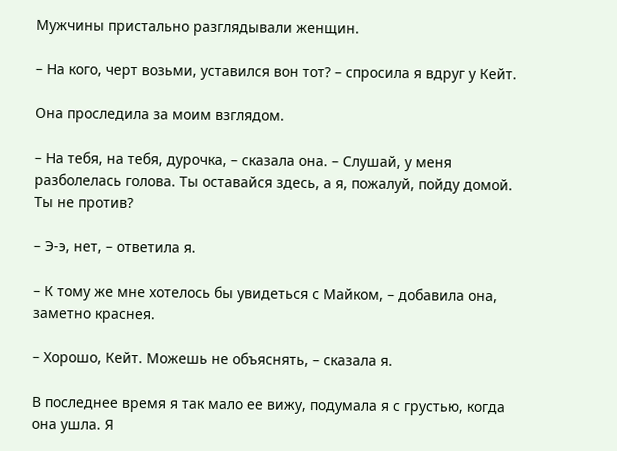Мужчины пристально разглядывали женщин.

– На кого, черт возьми, уставился вон тот? – спросила я вдруг у Кейт.

Она проследила за моим взглядом.

– На тебя, на тебя, дурочка, – сказала она. – Слушай, у меня разболелась голова. Ты оставайся здесь, а я, пожалуй, пойду домой. Ты не против?

– Э-э, нет, – ответила я.

– К тому же мне хотелось бы увидеться с Майком, – добавила она, заметно краснея.

– Хорошо, Кейт. Можешь не объяснять, – сказала я.

В последнее время я так мало ее вижу, подумала я с грустью, когда она ушла. Я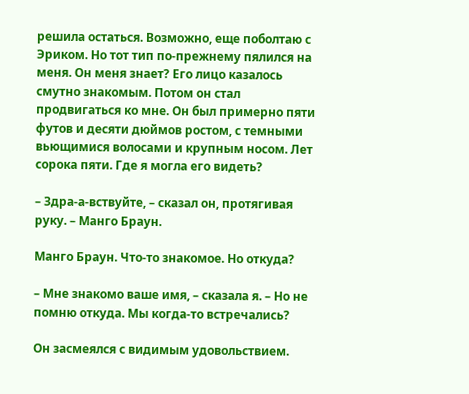решила остаться. Возможно, еще поболтаю с Эриком. Но тот тип по-прежнему пялился на меня. Он меня знает? Его лицо казалось смутно знакомым. Потом он стал продвигаться ко мне. Он был примерно пяти футов и десяти дюймов ростом, с темными вьющимися волосами и крупным носом. Лет сорока пяти. Где я могла его видеть?

– Здра-а-вствуйте, – сказал он, протягивая руку. – Манго Браун.

Манго Браун. Что-то знакомое. Но откуда?

– Мне знакомо ваше имя, – сказала я. – Но не помню откуда. Мы когда-то встречались?

Он засмеялся с видимым удовольствием.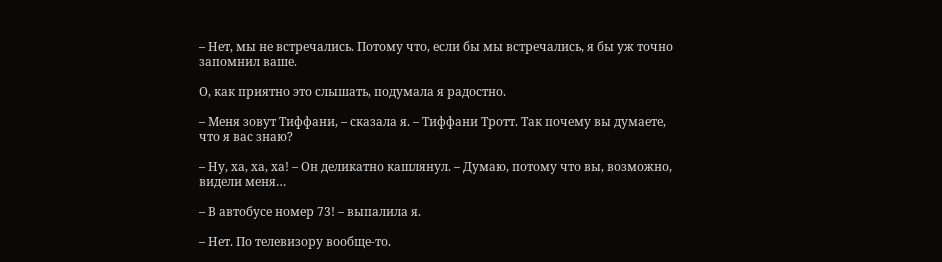– Нет, мы не встречались. Потому что, если бы мы встречались, я бы уж точно запомнил ваше.

О, как приятно это слышать, подумала я радостно.

– Меня зовут Тиффани, – сказала я. – Тиффани Тротт. Так почему вы думаете, что я вас знаю?

– Ну, ха, ха, ха! – Он деликатно кашлянул. – Думаю, потому что вы, возможно, видели меня…

– В автобусе номер 73! – выпалила я.

– Нет. По телевизору вообще-то.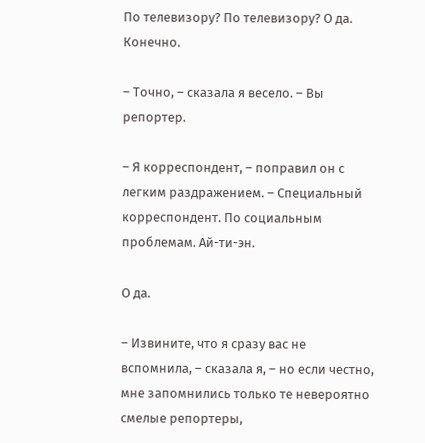По телевизору? По телевизору? О да. Конечно.

– Точно, – сказала я весело. – Вы репортер.

– Я корреспондент, – поправил он с легким раздражением. – Специальный корреспондент. По социальным проблемам. Ай-ти-эн.

О да.

– Извините, что я сразу вас не вспомнила, – сказала я, – но если честно, мне запомнились только те невероятно смелые репортеры,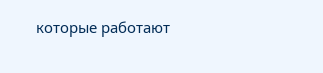которые работают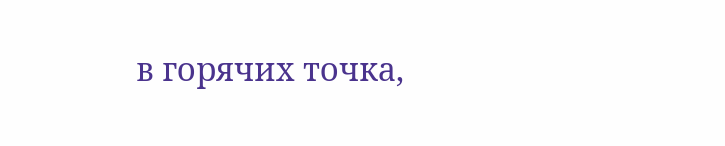в горячих точка,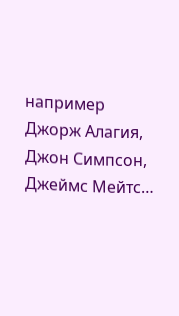например Джорж Алагия, Джон Симпсон, Джеймс Мейтс…